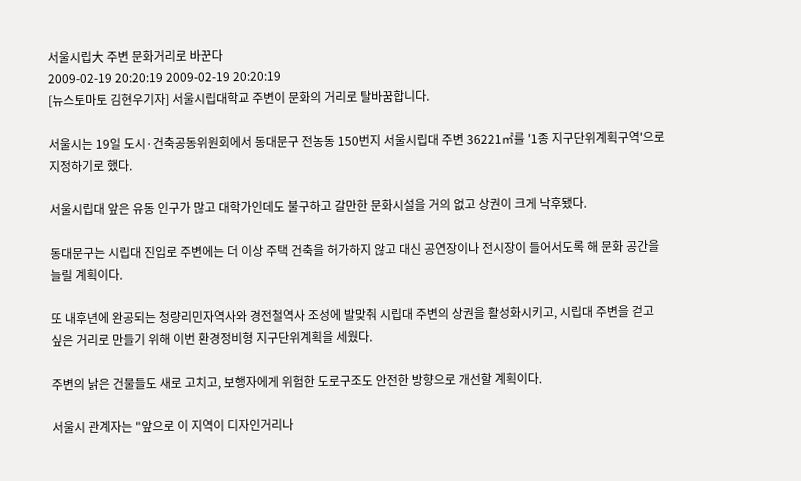서울시립大 주변 문화거리로 바꾼다
2009-02-19 20:20:19 2009-02-19 20:20:19
[뉴스토마토 김현우기자] 서울시립대학교 주변이 문화의 거리로 탈바꿈합니다.

서울시는 19일 도시·건축공동위원회에서 동대문구 전농동 150번지 서울시립대 주변 36221㎡를 '1종 지구단위계획구역'으로 지정하기로 했다.

서울시립대 앞은 유동 인구가 많고 대학가인데도 불구하고 갈만한 문화시설을 거의 없고 상권이 크게 낙후됐다.

동대문구는 시립대 진입로 주변에는 더 이상 주택 건축을 허가하지 않고 대신 공연장이나 전시장이 들어서도록 해 문화 공간을 늘릴 계획이다.

또 내후년에 완공되는 청량리민자역사와 경전철역사 조성에 발맞춰 시립대 주변의 상권을 활성화시키고, 시립대 주변을 걷고 싶은 거리로 만들기 위해 이번 환경정비형 지구단위계획을 세웠다.

주변의 낡은 건물들도 새로 고치고, 보행자에게 위험한 도로구조도 안전한 방향으로 개선할 계획이다.

서울시 관계자는 "앞으로 이 지역이 디자인거리나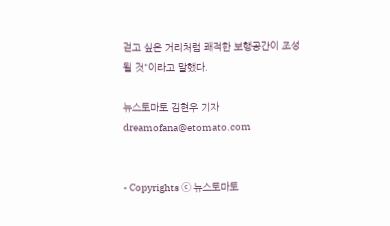걷고 싶은 거리처럼 쾌적한 보행공간이 조성될 것"이라고 말했다.

뉴스토마토 김현우 기자 dreamofana@etomato.com


- Copyrights ⓒ 뉴스토마토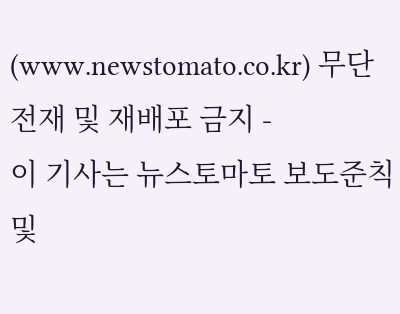(www.newstomato.co.kr) 무단 전재 및 재배포 금지 -
이 기사는 뉴스토마토 보도준칙 및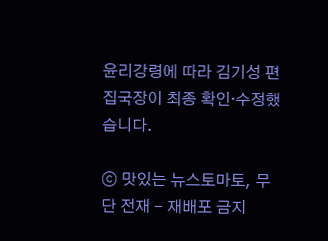윤리강령에 따라 김기성 편집국장이 최종 확인·수정했습니다.

ⓒ 맛있는 뉴스토마토, 무단 전재 - 재배포 금지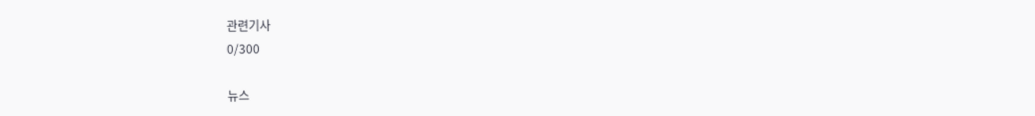관련기사
0/300

뉴스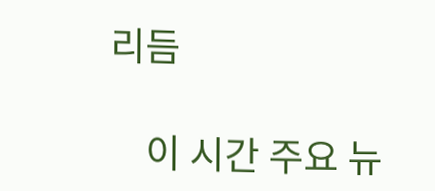리듬

    이 시간 주요 뉴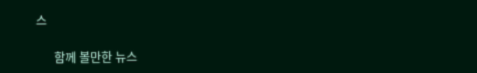스

      함께 볼만한 뉴스